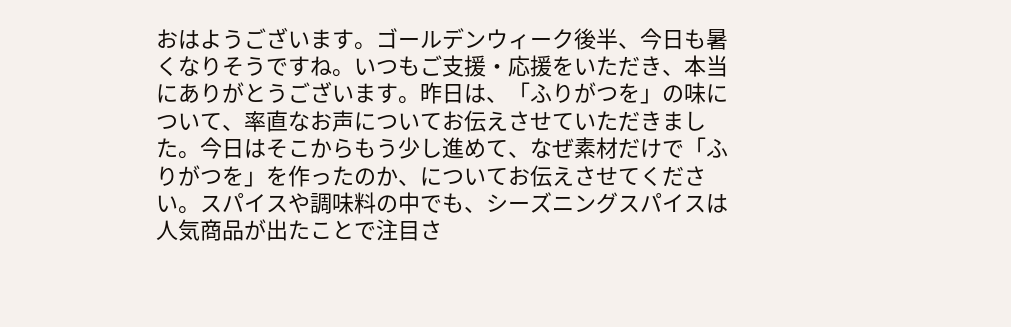おはようございます。ゴールデンウィーク後半、今日も暑くなりそうですね。いつもご支援・応援をいただき、本当にありがとうございます。昨日は、「ふりがつを」の味について、率直なお声についてお伝えさせていただきました。今日はそこからもう少し進めて、なぜ素材だけで「ふりがつを」を作ったのか、についてお伝えさせてください。スパイスや調味料の中でも、シーズニングスパイスは人気商品が出たことで注目さ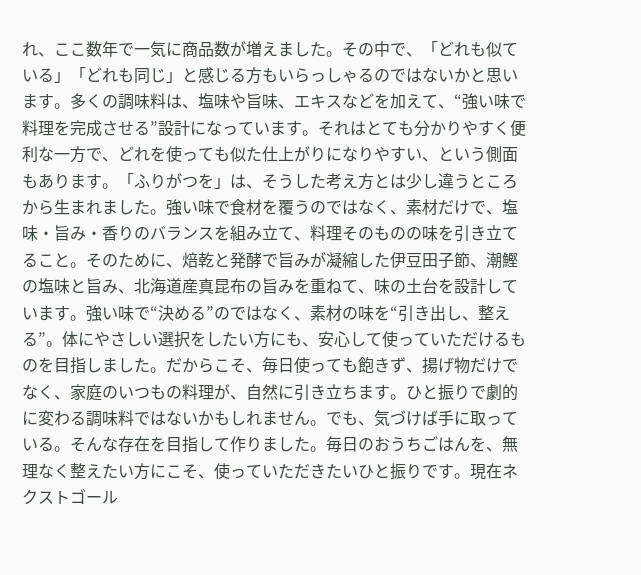れ、ここ数年で一気に商品数が増えました。その中で、「どれも似ている」「どれも同じ」と感じる方もいらっしゃるのではないかと思います。多くの調味料は、塩味や旨味、エキスなどを加えて、“強い味で料理を完成させる”設計になっています。それはとても分かりやすく便利な一方で、どれを使っても似た仕上がりになりやすい、という側面もあります。「ふりがつを」は、そうした考え方とは少し違うところから生まれました。強い味で食材を覆うのではなく、素材だけで、塩味・旨み・香りのバランスを組み立て、料理そのものの味を引き立てること。そのために、焙乾と発酵で旨みが凝縮した伊豆田子節、潮鰹の塩味と旨み、北海道産真昆布の旨みを重ねて、味の土台を設計しています。強い味で“決める”のではなく、素材の味を“引き出し、整える”。体にやさしい選択をしたい方にも、安心して使っていただけるものを目指しました。だからこそ、毎日使っても飽きず、揚げ物だけでなく、家庭のいつもの料理が、自然に引き立ちます。ひと振りで劇的に変わる調味料ではないかもしれません。でも、気づけば手に取っている。そんな存在を目指して作りました。毎日のおうちごはんを、無理なく整えたい方にこそ、使っていただきたいひと振りです。現在ネクストゴール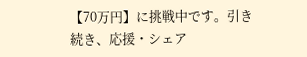【70万円】に挑戦中です。引き続き、応援・シェア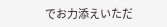でお力添えいただ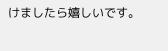けましたら嬉しいです。